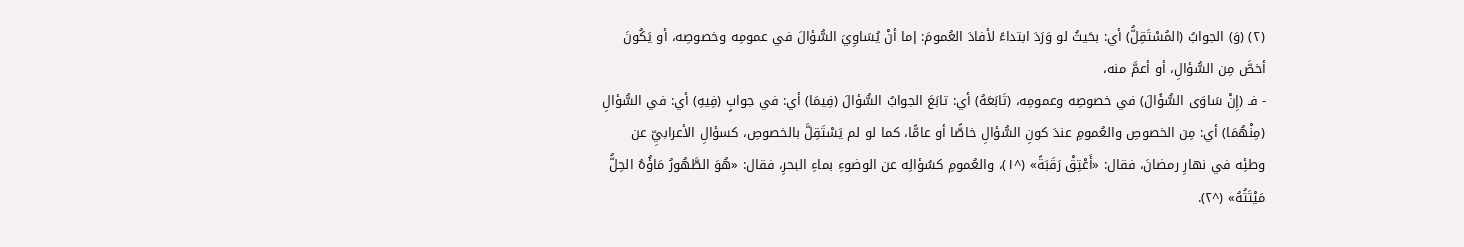(٢) (وَ) الجوابُ (المُسْتَقِلُّ) أي: بحَيثُ لو وَرَدَ ابتداءً لأفادَ العُمومَ: إما أنْ يُسَاوِيَ السُّؤالَ في عمومِه وخصوصِه، أو يَكُونَ أخصَّ مِن السُّؤالِ، أو أعمَّ منه،
- فـ (إِنْ سَاوَى السُّؤَالَ) في خصوصِه وعمومِه، (تَابَعَهُ) أي: تابَعَ الجوابُ السُّؤالَ (فِيمَا) أي: في جوابٍ (فِيهِ) أي: في السُّؤالِ (مِنْهُمَا) أي: مِن الخصوصِ والعُمومِ عندَ كونِ السُّؤالِ خاصًّا أو عامًّا، كما لو لم يَسْتَقِلَّ بالخصوصِ، كسؤالِ الأعرابيِّ عن وطئِه في نهارِ رمضانَ، فقال: «أَعْتِقْ رَقَبَةً» (^١)، والعُمومِ كسُؤالِه عن الوضوءِ بماءِ البحرِ، فقال: «هُوَ الطَّهُورُ مَاؤُهُ الحِلُّ مَيْتَتُهُ» (^٢).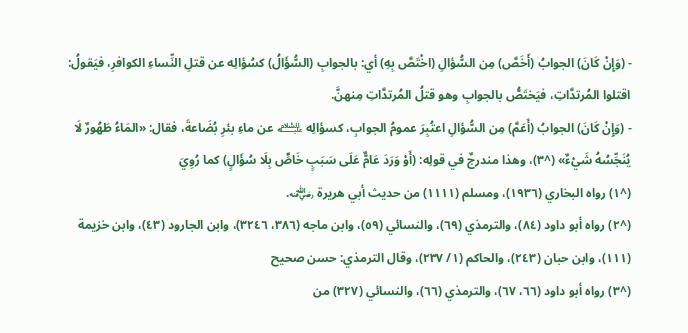- (وَإِنْ كَانَ) الجوابُ (أَخَصَّ) مِن السُّؤالِ (اخْتَصَّ بِهِ) أي: بالجوابِ (السُّؤَالُ) كسُؤالِه عن قتلِ النِّساءِ الكوافرِ، فيَقولُ: اقتلوا المُرتدَّاتِ، فيَختَصُّ بالجوابِ وهو قتلُ المُرتدَّاتِ مِنهنَّ.
- (وَإِنْ كَانَ) الجوابُ (أَعَمَّ) مِن السُّؤالِ اعتُبِرَ عمومُ الجوابِ، كسؤالِه ﵇ عن ماءِ بئرِ بُضَاعةَ، فقال: «المَاءُ طَهُورٌ لَا يُنَجِّسُهُ شَيْءٌ» (^٣)، وهذا مندرجٌ في قولِه: (أَوْ وَرَدَ عَامٌّ عَلَى سَبَبٍ خَاصٍّ بِلَا سُؤَالٍ) كما رُوِيَ
(^١) رواه البخاري (١٩٣٦)، ومسلم (١١١١) من حديث أبي هريرة ﵁.
(^٢) رواه أبو داود (٨٤)، والترمذي (٦٩)، والنسائي (٥٩)، وابن ماجه (٣٨٦، ٣٢٤٦)، وابن الجارود (٤٣)، وابن خزيمة (١١١)، وابن حبان (٢٤٣)، والحاكم (١/ ٢٣٧)، وقال الترمذي: حسن صحيح
(^٣) رواه أبو داود (٦٦، ٦٧)، والترمذي (٦٦)، والنسائي (٣٢٧) من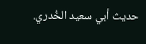حديث أبي سعيد الخُدري.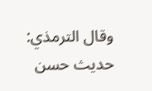وقال الترمذي: حديث حسن